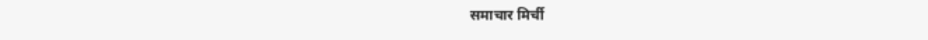समाचार मिर्ची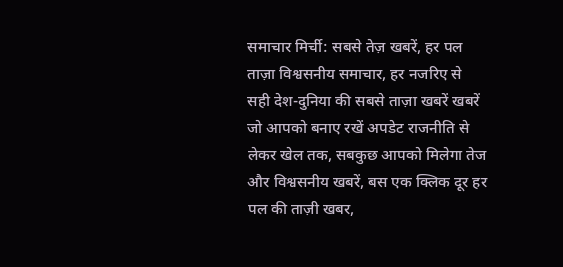समाचार मिर्ची: सबसे तेज़ खबरें, हर पल ताज़ा विश्वसनीय समाचार, हर नजरिए से सही देश-दुनिया की सबसे ताज़ा खबरें खबरें जो आपको बनाए रखें अपडेट राजनीति से लेकर खेल तक, सबकुछ आपको मिलेगा तेज और विश्वसनीय खबरें, बस एक क्लिक दूर हर पल की ताज़ी खबर,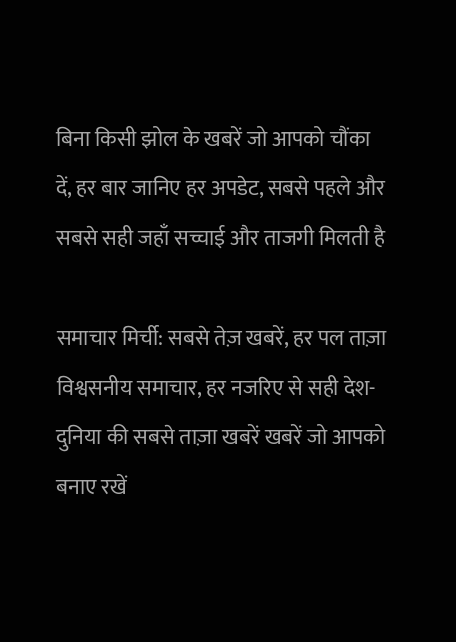बिना किसी झोल के खबरें जो आपको चौंका दें, हर बार जानिए हर अपडेट, सबसे पहले और सबसे सही जहाँ सच्चाई और ताजगी मिलती है

समाचार मिर्ची: सबसे तेज़ खबरें, हर पल ताज़ा विश्वसनीय समाचार, हर नजरिए से सही देश-दुनिया की सबसे ताज़ा खबरें खबरें जो आपको बनाए रखें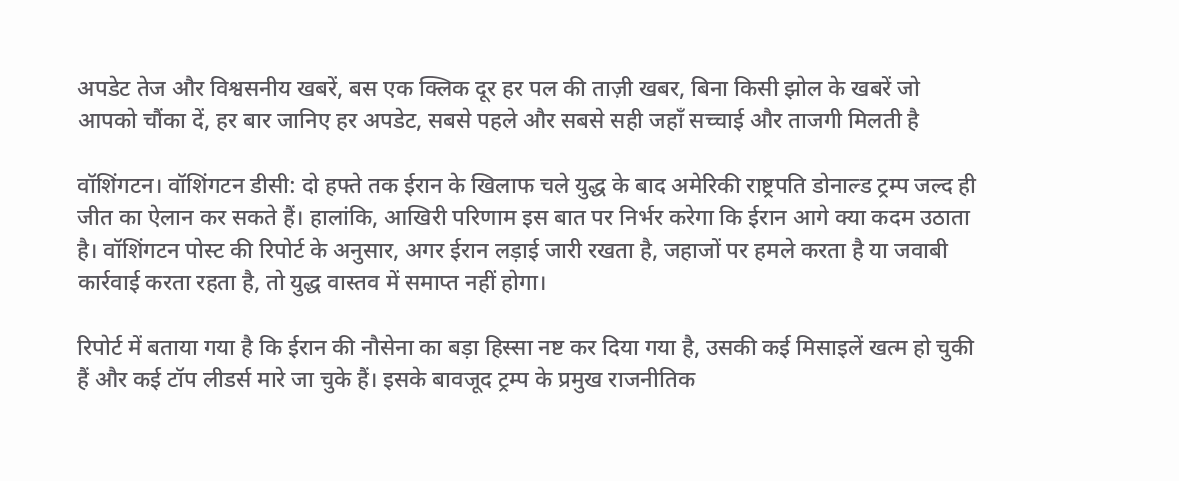अपडेट तेज और विश्वसनीय खबरें, बस एक क्लिक दूर हर पल की ताज़ी खबर, बिना किसी झोल के खबरें जो आपको चौंका दें, हर बार जानिए हर अपडेट, सबसे पहले और सबसे सही जहाँ सच्चाई और ताजगी मिलती है

वॉशिंगटन। वॉशिंगटन डीसी: दो हफ्ते तक ईरान के खिलाफ चले युद्ध के बाद अमेरिकी राष्ट्रपति डोनाल्ड ट्रम्प जल्द ही जीत का ऐलान कर सकते हैं। हालांकि, आखिरी परिणाम इस बात पर निर्भर करेगा कि ईरान आगे क्या कदम उठाता है। वॉशिंगटन पोस्ट की रिपोर्ट के अनुसार, अगर ईरान लड़ाई जारी रखता है, जहाजों पर हमले करता है या जवाबी कार्रवाई करता रहता है, तो युद्ध वास्तव में समाप्त नहीं होगा।

रिपोर्ट में बताया गया है कि ईरान की नौसेना का बड़ा हिस्सा नष्ट कर दिया गया है, उसकी कई मिसाइलें खत्म हो चुकी हैं और कई टॉप लीडर्स मारे जा चुके हैं। इसके बावजूद ट्रम्प के प्रमुख राजनीतिक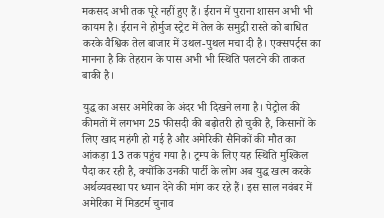मकसद अभी तक पूरे नहीं हुए हैं। ईरान में पुराना शासन अभी भी कायम है। ईरान ने होर्मुज स्ट्रेट में तेल के समुद्री रास्ते को बाधित करके वैश्विक तेल बाजार में उथल-पुथल मचा दी है। एक्सपर्ट्स का मानना है कि तेहरान के पास अभी भी स्थिति पलटने की ताकत बाकी है।

युद्ध का असर अमेरिका के अंदर भी दिखने लगा है। पेट्रोल की कीमतों में लगभग 25 फीसदी की बढ़ोतरी हो चुकी है, किसानों के लिए खाद महंगी हो गई है और अमेरिकी सैनिकों की मौत का आंकड़ा 13 तक पहुंच गया है। ट्रम्प के लिए यह स्थिति मुश्किल पैदा कर रही है, क्योंकि उनकी पार्टी के लोग अब युद्ध खत्म करके अर्थव्यवस्था पर ध्यान देने की मांग कर रहे हैं। इस साल नवंबर में अमेरिका में मिडटर्म चुनाव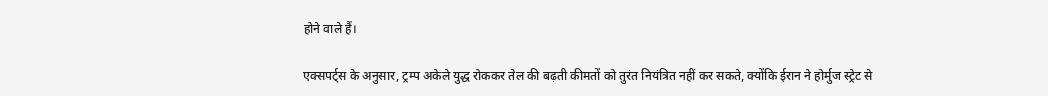होने वाले हैं।

एक्सपर्ट्स के अनुसार, ट्रम्प अकेले युद्ध रोककर तेल की बढ़ती कीमतों को तुरंत नियंत्रित नहीं कर सकते, क्योंकि ईरान ने होर्मुज स्ट्रेट से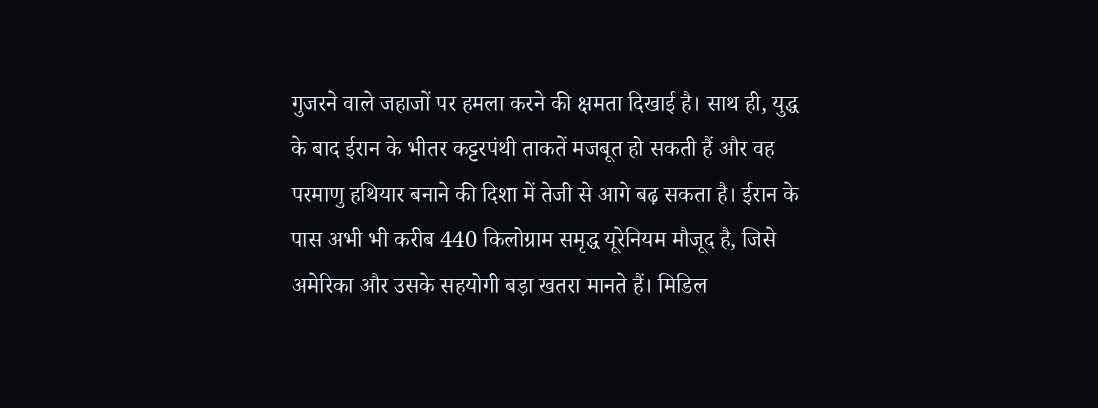गुजरने वाले जहाजों पर हमला करने की क्षमता दिखाई है। साथ ही, युद्ध के बाद ईरान के भीतर कट्टरपंथी ताकतें मजबूत हो सकती हैं और वह परमाणु हथियार बनाने की दिशा में तेजी से आगे बढ़ सकता है। ईरान के पास अभी भी करीब 440 किलोग्राम समृद्ध यूरेनियम मौजूद है, जिसे अमेरिका और उसके सहयोगी बड़ा खतरा मानते हैं। मिडिल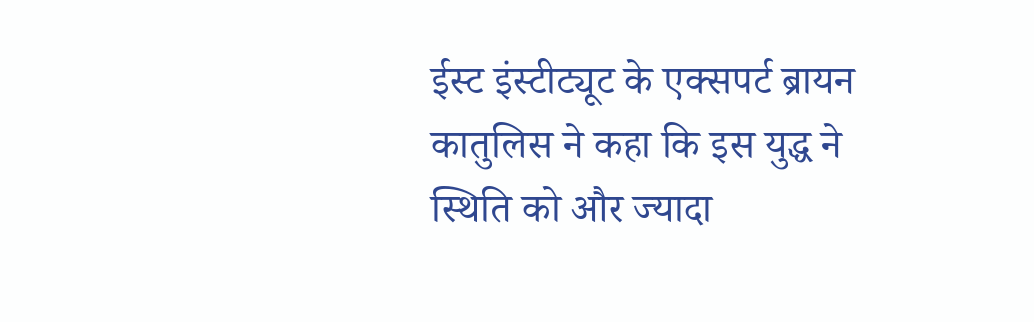ईस्ट इंस्टीट्यूट के एक्सपर्ट ब्रायन कातुलिस ने कहा कि इस युद्ध ने स्थिति को और ज्यादा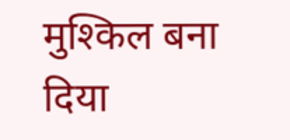मुश्किल बना दिया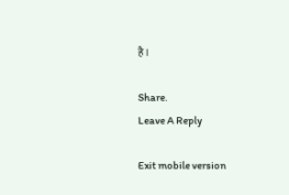है।

Share.
Leave A Reply

Exit mobile version